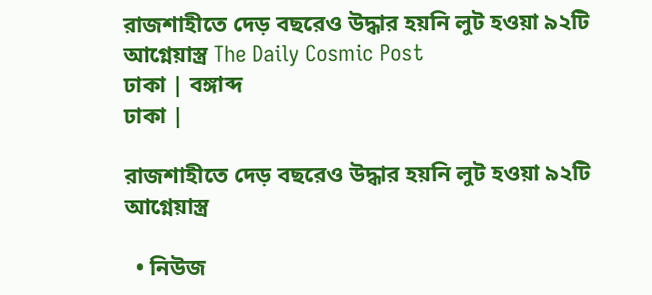রাজশাহীতে দেড় বছরেও উদ্ধার হয়নি লুট হওয়া ৯২টি আগ্নেয়াস্ত্র The Daily Cosmic Post
ঢাকা | বঙ্গাব্দ
ঢাকা |

রাজশাহীতে দেড় বছরেও উদ্ধার হয়নি লুট হওয়া ৯২টি আগ্নেয়াস্ত্র

  • নিউজ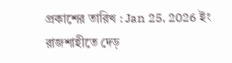প্রকাশের তারিখ : Jan 25, 2026 ইং
রাজশাহীতে দেড়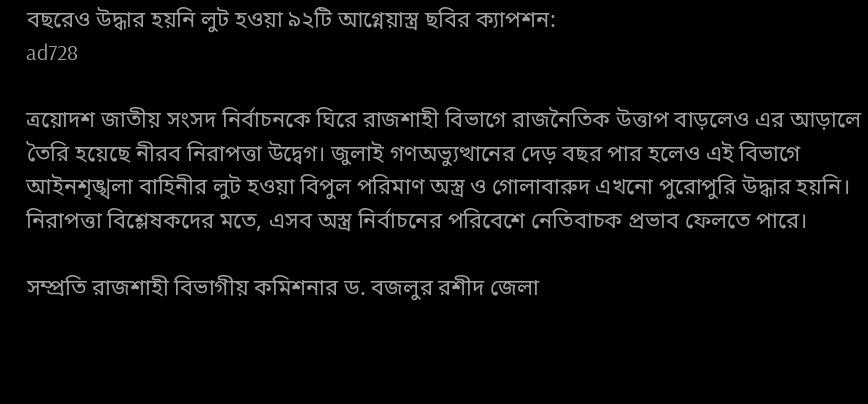বছরেও উদ্ধার হয়নি লুট হওয়া ৯২টি আগ্নেয়াস্ত্র ছবির ক্যাপশন:
ad728

ত্রয়োদশ জাতীয় সংসদ নির্বাচনকে ঘিরে রাজশাহী বিভাগে রাজনৈতিক উত্তাপ বাড়লেও এর আড়ালে তৈরি হয়েছে নীরব নিরাপত্তা উদ্বেগ। জুলাই গণঅভ্যুত্থানের দেড় বছর পার হলেও এই বিভাগে আইনশৃঙ্খলা বাহিনীর লুট হওয়া বিপুল পরিমাণ অস্ত্র ও গোলাবারুদ এখনো পুরোপুরি উদ্ধার হয়নি। নিরাপত্তা বিশ্লেষকদের মতে, এসব অস্ত্র নির্বাচনের পরিবেশে নেতিবাচক প্রভাব ফেলতে পারে।

সম্প্রতি রাজশাহী বিভাগীয় কমিশনার ড. বজলুর রশীদ জেলা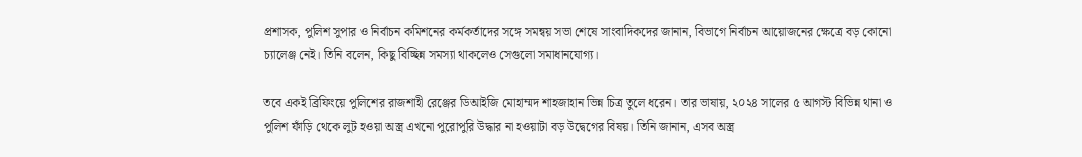প্রশাসক, পুলিশ সুপার ও নির্বাচন কমিশনের কর্মকর্তাদের সঙ্গে সমন্বয় সভা শেষে সাংবাদিকদের জানান, বিভাগে নির্বাচন আয়োজনের ক্ষেত্রে বড় কোনো চ্যালেঞ্জ নেই। তিনি বলেন, কিছু বিচ্ছিন্ন সমস্যা থাকলেও সেগুলো সমাধানযোগ্য।

তবে একই ব্রিফিংয়ে পুলিশের রাজশাহী রেঞ্জের ডিআইজি মোহাম্মদ শাহজাহান ভিন্ন চিত্র তুলে ধরেন। তার ভাষায়, ২০২৪ সালের ৫ আগস্ট বিভিন্ন থানা ও পুলিশ ফাঁড়ি থেকে লুট হওয়া অস্ত্র এখনো পুরোপুরি উদ্ধার না হওয়াটা বড় উদ্বেগের বিষয়। তিনি জানান, এসব অস্ত্র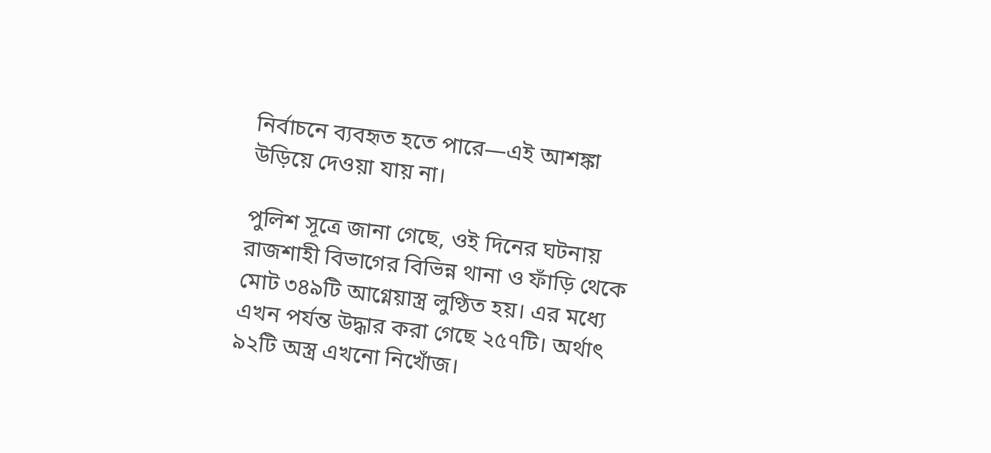নির্বাচনে ব্যবহৃত হতে পারে—এই আশঙ্কা উড়িয়ে দেওয়া যায় না।

পুলিশ সূত্রে জানা গেছে, ওই দিনের ঘটনায় রাজশাহী বিভাগের বিভিন্ন থানা ও ফাঁড়ি থেকে মোট ৩৪৯টি আগ্নেয়াস্ত্র লুণ্ঠিত হয়। এর মধ্যে এখন পর্যন্ত উদ্ধার করা গেছে ২৫৭টি। অর্থাৎ ৯২টি অস্ত্র এখনো নিখোঁজ।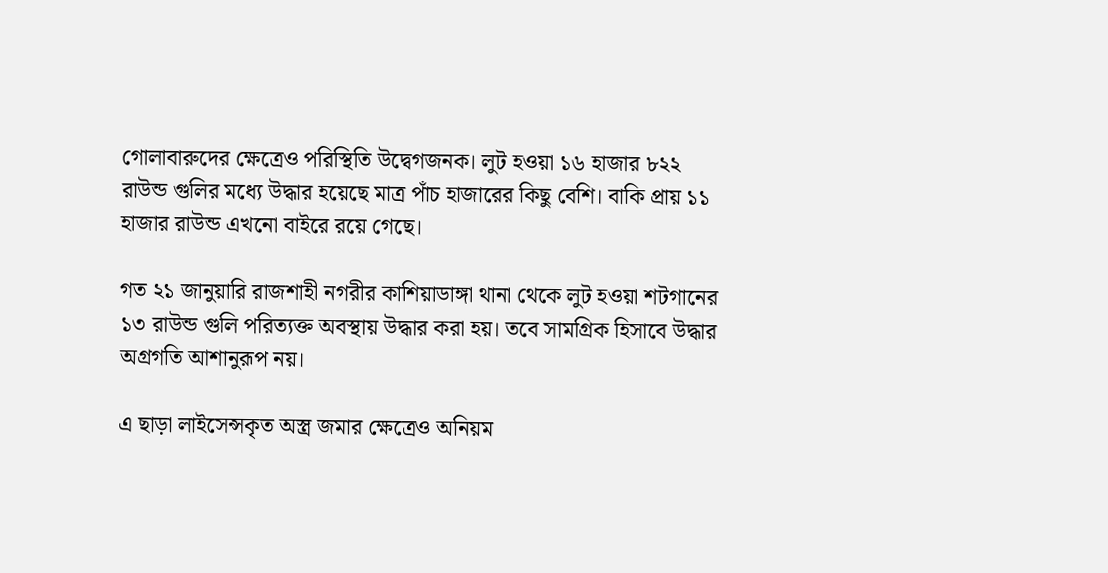গোলাবারুদের ক্ষেত্রেও পরিস্থিতি উদ্বেগজনক। লুট হওয়া ১৬ হাজার ৮২২ রাউন্ড গুলির মধ্যে উদ্ধার হয়েছে মাত্র পাঁচ হাজারের কিছু বেশি। বাকি প্রায় ১১ হাজার রাউন্ড এখনো বাইরে রয়ে গেছে।

গত ২১ জানুয়ারি রাজশাহী নগরীর কাশিয়াডাঙ্গা থানা থেকে লুট হওয়া শটগানের ১৩ রাউন্ড গুলি পরিত্যক্ত অবস্থায় উদ্ধার করা হয়। তবে সামগ্রিক হিসাবে উদ্ধার অগ্রগতি আশানুরূপ নয়।

এ ছাড়া লাইসেন্সকৃত অস্ত্র জমার ক্ষেত্রেও অনিয়ম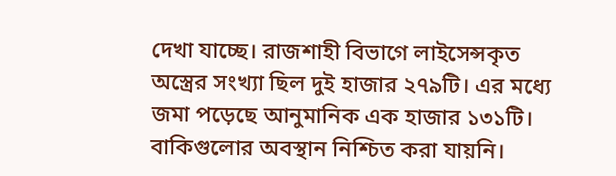দেখা যাচ্ছে। রাজশাহী বিভাগে লাইসেন্সকৃত অস্ত্রের সংখ্যা ছিল দুই হাজার ২৭৯টি। এর মধ্যে জমা পড়েছে আনুমানিক এক হাজার ১৩১টি। বাকিগুলোর অবস্থান নিশ্চিত করা যায়নি।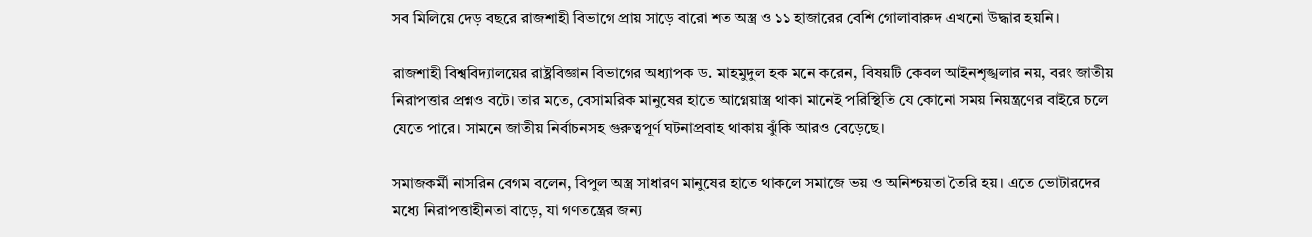সব মিলিয়ে দেড় বছরে রাজশাহী বিভাগে প্রায় সাড়ে বারো শত অস্ত্র ও ১১ হাজারের বেশি গোলাবারুদ এখনো উদ্ধার হয়নি।

রাজশাহী বিশ্ববিদ্যালয়ের রাষ্ট্রবিজ্ঞান বিভাগের অধ্যাপক ড. মাহমুদুল হক মনে করেন, বিষয়টি কেবল আইনশৃঙ্খলার নয়, বরং জাতীয় নিরাপত্তার প্রশ্নও বটে। তার মতে, বেসামরিক মানুষের হাতে আগ্নেয়াস্ত্র থাকা মানেই পরিস্থিতি যে কোনো সময় নিয়ন্ত্রণের বাইরে চলে যেতে পারে। সামনে জাতীয় নির্বাচনসহ গুরুত্বপূর্ণ ঘটনাপ্রবাহ থাকায় ঝুঁকি আরও বেড়েছে।

সমাজকর্মী নাসরিন বেগম বলেন, বিপুল অস্ত্র সাধারণ মানুষের হাতে থাকলে সমাজে ভয় ও অনিশ্চয়তা তৈরি হয়। এতে ভোটারদের মধ্যে নিরাপত্তাহীনতা বাড়ে, যা গণতন্ত্রের জন্য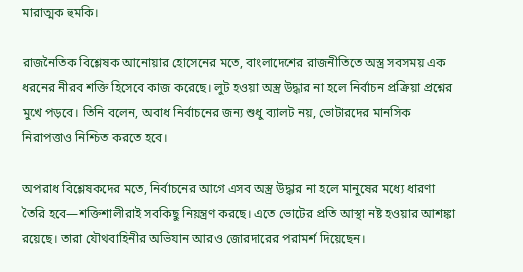মারাত্মক হুমকি।

রাজনৈতিক বিশ্লেষক আনোয়ার হোসেনের মতে, বাংলাদেশের রাজনীতিতে অস্ত্র সবসময় এক ধরনের নীরব শক্তি হিসেবে কাজ করেছে। লুট হওয়া অস্ত্র উদ্ধার না হলে নির্বাচন প্রক্রিয়া প্রশ্নের মুখে পড়বে। তিনি বলেন, অবাধ নির্বাচনের জন্য শুধু ব্যালট নয়, ভোটারদের মানসিক নিরাপত্তাও নিশ্চিত করতে হবে।

অপরাধ বিশ্লেষকদের মতে, নির্বাচনের আগে এসব অস্ত্র উদ্ধার না হলে মানুষের মধ্যে ধারণা তৈরি হবে—শক্তিশালীরাই সবকিছু নিয়ন্ত্রণ করছে। এতে ভোটের প্রতি আস্থা নষ্ট হওয়ার আশঙ্কা রয়েছে। তারা যৌথবাহিনীর অভিযান আরও জোরদারের পরামর্শ দিয়েছেন।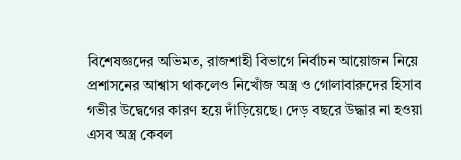বিশেষজ্ঞদের অভিমত, রাজশাহী বিভাগে নির্বাচন আয়োজন নিয়ে প্রশাসনের আশ্বাস থাকলেও নিখোঁজ অস্ত্র ও গোলাবারুদের হিসাব গভীর উদ্বেগের কারণ হয়ে দাঁড়িয়েছে। দেড় বছরে উদ্ধার না হওয়া এসব অস্ত্র কেবল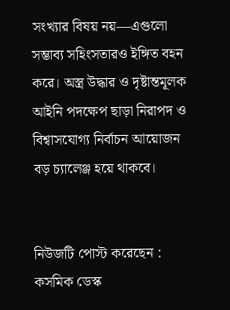সংখ্যার বিষয় নয়—এগুলো সম্ভাব্য সহিংসতারও ইঙ্গিত বহন করে। অস্ত্র উদ্ধার ও দৃষ্টান্তমূলক আইনি পদক্ষেপ ছাড়া নিরাপদ ও বিশ্বাসযোগ্য নির্বাচন আয়োজন বড় চ্যালেঞ্জ হয়ে থাকবে।


নিউজটি পোস্ট করেছেন : কসমিক ডেস্ক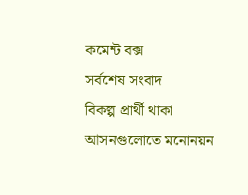কমেন্ট বক্স
সর্বশেষ সংবাদ
বিকল্প প্রার্থী থাকা আসনগুলোতে মনোনয়ন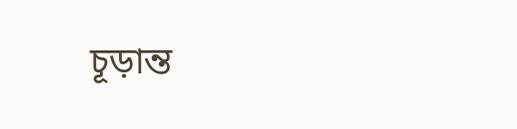চূড়ান্ত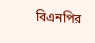বিএনপির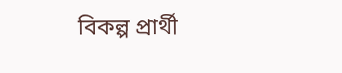বিকল্প প্রার্থী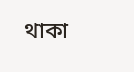থাকা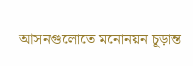আসনগুলোতে মনোনয়ন চূড়ান্ত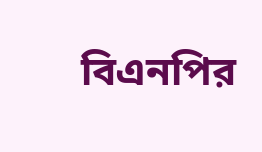বিএনপির